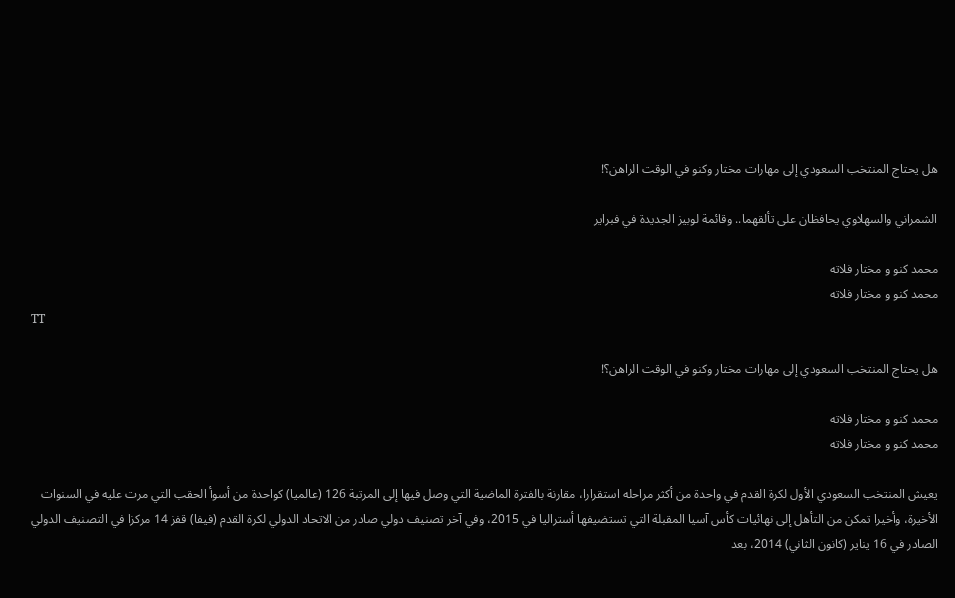هل يحتاج المنتخب السعودي إلى مهارات مختار وكنو في الوقت الراهن؟!

الشمراني والسهلاوي يحافظان على تألقهما.. وقائمة لوبيز الجديدة في فبراير

محمد كنو و مختار فلاته
محمد كنو و مختار فلاته
TT

هل يحتاج المنتخب السعودي إلى مهارات مختار وكنو في الوقت الراهن؟!

محمد كنو و مختار فلاته
محمد كنو و مختار فلاته

يعيش المنتخب السعودي الأول لكرة القدم في واحدة من أكثر مراحله استقرارا، مقارنة بالفترة الماضية التي وصل فيها إلى المرتبة 126 (عالميا) كواحدة من أسوأ الحقب التي مرت عليه في السنوات الأخيرة، وأخيرا تمكن من التأهل إلى نهائيات كأس آسيا المقبلة التي تستضيفها أستراليا في 2015، وفي آخر تصنيف دولي صادر من الاتحاد الدولي لكرة القدم (فيفا) قفز 14 مركزا في التصنيف الدولي الصادر في 16 يناير (كانون الثاني) 2014، بعد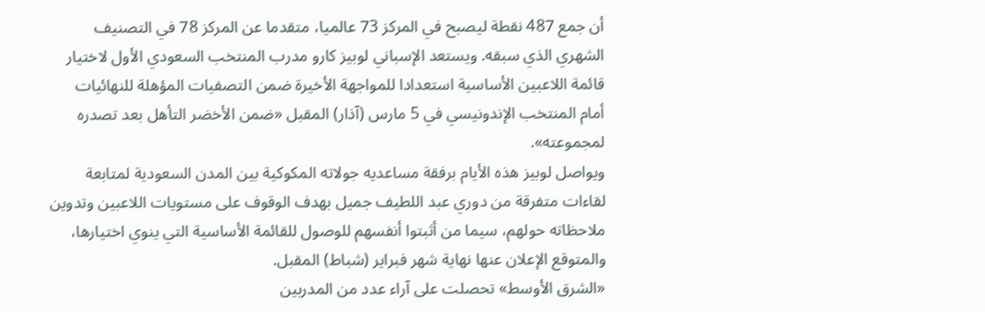أن جمع 487 نقطة ليصبح في المركز 73 عالميا، متقدما عن المركز 78 في التصنيف الشهري الذي سبقه. ويستعد الإسباني لوبيز كارو مدرب المنتخب السعودي الأول لاختيار قائمة اللاعبين الأساسية استعدادا للمواجهة الأخيرة ضمن التصفيات المؤهلة للنهائيات أمام المنتخب الإندونيسي في 5 مارس (آذار) المقبل «ضمن الأخضر التأهل بعد تصدره لمجموعته».
ويواصل لوبيز هذه الأيام برفقة مساعديه جولاته المكوكية بين المدن السعودية لمتابعة لقاءات متفرقة من دوري عبد اللطيف جميل بهدف الوقوف على مستويات اللاعبين وتدوين ملاحظاته حولهم، سيما من أثبتوا أنفسهم للوصول للقائمة الأساسية التي ينوي اختيارها، والمتوقع الإعلان عنها نهاية شهر فبراير (شباط) المقبل.
«الشرق الأوسط» تحصلت على آراء عدد من المدربين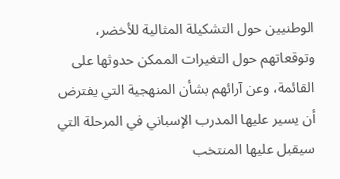الوطنيين حول التشكيلة المثالية للأخضر، وتوقعاتهم حول التغيرات الممكن حدوثها على القائمة، وعن آرائهم بشأن المنهجية التي يفترض أن يسير عليها المدرب الإسباني في المرحلة التي سيقبل عليها المنتخب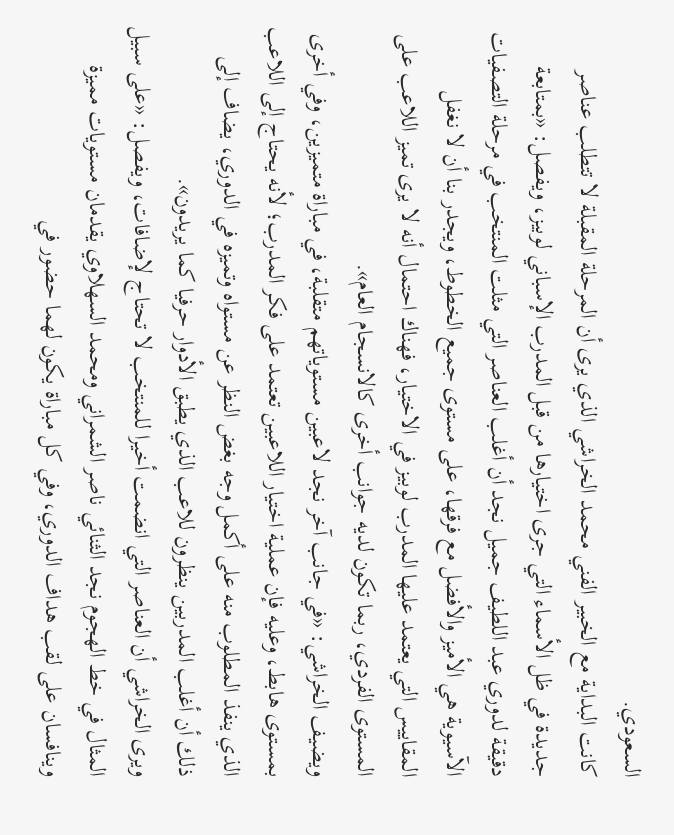السعودي.
كانت البداية مع الخبير الفني محمد الخراشي الذي يرى أن المرحلة المقبلة لا تتطلب عناصر جديدة في ظل الأسماء التي جرى اختيارها من قبل المدرب الإسباني لوبيز، ويفصل: «بمتابعة دقيقة لدوري عبد اللطيف جميل نجد أن أغلب العناصر التي مثلت المنتخب في مرحلة التصفيات الآسيوية هي الأميز والأفضل مع فرقها، على مستوى جميع الخطوط، ويجدر بنا أن لا نغفل المقاييس التي يعتمد عليها المدرب لوبيز في الاختيار، فهناك احتمال أنه لا يرى تميز اللاعب على المستوى الفردي، ربما تكون لديه جوانب أخرى كالانسجام العام».
ويضيف الخراشي: «في جانب آخر نجد لاعبين مستوياتهم متقلبة، في مباراة متميزين، وفي أخرى بمستوى هابط، وعليه فإن عملية اختيار اللاعبين تعتمد على فكر المدرب؛ لأنه يحتاج إلى اللاعب الذي ينفذ المطلوب منه على أكمل وجه بغض النظر عن مستواه وتميزه في الدوري، يضاف إلى ذلك أن أغلب المدربين ينظرون للاعب الذي يطبق الأدوار حرفيا كما يريدون».
ويرى الخراشي أن العناصر التي انضمت أخيرا للمنتخب لا تحتاج لإضافات، ويفصل: «على سبيل المثال في خط الهجوم نجد الثنائي ناصر الشمراني ومحمد السهلاوي يقدمان مستويات مميزة وينافسان على لقب هداف الدوري، وفي كل مباراة يكون لهما حضور في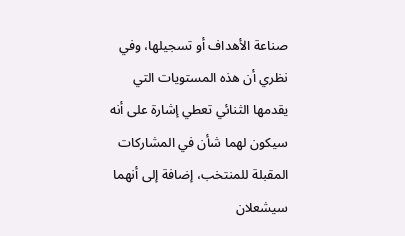صناعة الأهداف أو تسجيلها، وفي نظري أن هذه المستويات التي يقدمها الثنائي تعطي إشارة على أنه سيكون لهما شأن في المشاركات المقبلة للمنتخب، إضافة إلى أنهما سيشعلان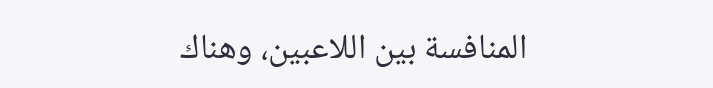المنافسة بين اللاعبين، وهناك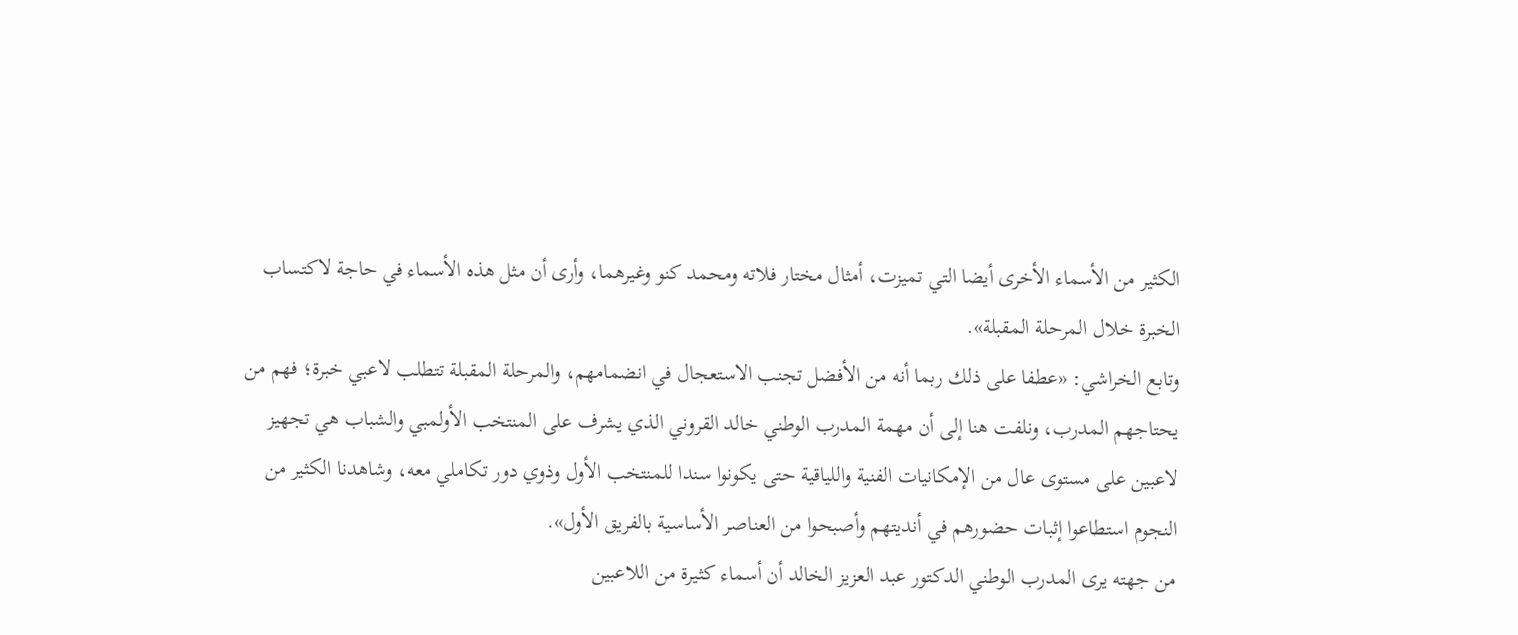الكثير من الأسماء الأخرى أيضا التي تميزت، أمثال مختار فلاته ومحمد كنو وغيرهما، وأرى أن مثل هذه الأسماء في حاجة لاكتساب الخبرة خلال المرحلة المقبلة».
وتابع الخراشي: «عطفا على ذلك ربما أنه من الأفضل تجنب الاستعجال في انضمامهم، والمرحلة المقبلة تتطلب لاعبي خبرة؛ فهم من يحتاجهم المدرب، ونلفت هنا إلى أن مهمة المدرب الوطني خالد القروني الذي يشرف على المنتخب الأولمبي والشباب هي تجهيز لاعبين على مستوى عال من الإمكانيات الفنية واللياقية حتى يكونوا سندا للمنتخب الأول وذوي دور تكاملي معه، وشاهدنا الكثير من النجوم استطاعوا إثبات حضورهم في أنديتهم وأصبحوا من العناصر الأساسية بالفريق الأول».
من جهته يرى المدرب الوطني الدكتور عبد العزيز الخالد أن أسماء كثيرة من اللاعبين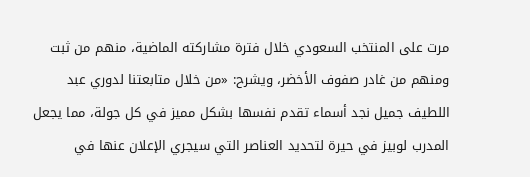مرت على المنتخب السعودي خلال فترة مشاركته الماضية، منهم من ثبت ومنهم من غادر صفوف الأخضر، ويشرح: «من خلال متابعتنا لدوري عبد اللطيف جميل نجد أسماء تقدم نفسها بشكل مميز في كل جولة، مما يجعل المدرب لوبيز في حيرة لتحديد العناصر التي سيجري الإعلان عنها في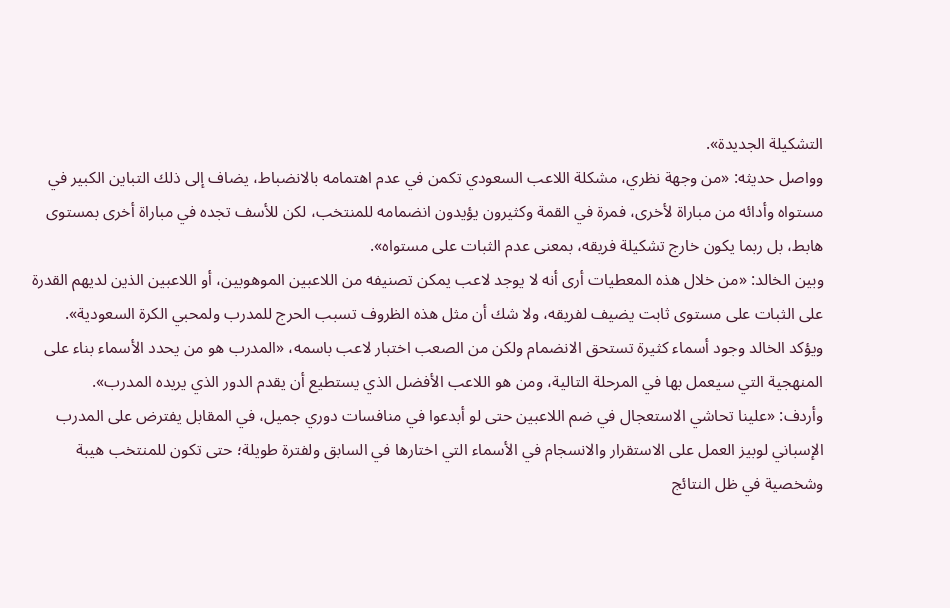التشكيلة الجديدة».
وواصل حديثه: «من وجهة نظري، مشكلة اللاعب السعودي تكمن في عدم اهتمامه بالانضباط، يضاف إلى ذلك التباين الكبير في مستواه وأدائه من مباراة لأخرى، فمرة في القمة وكثيرون يؤيدون انضمامه للمنتخب، لكن للأسف تجده في مباراة أخرى بمستوى هابط، بل ربما يكون خارج تشكيلة فريقه، بمعنى عدم الثبات على مستواه».
وبين الخالد: «من خلال هذه المعطيات أرى أنه لا يوجد لاعب يمكن تصنيفه من اللاعبين الموهوبين، أو اللاعبين الذين لديهم القدرة على الثبات على مستوى ثابت يضيف لفريقه، ولا شك أن مثل هذه الظروف تسبب الحرج للمدرب ولمحبي الكرة السعودية».
ويؤكد الخالد وجود أسماء كثيرة تستحق الانضمام ولكن من الصعب اختبار لاعب باسمه، «المدرب هو من يحدد الأسماء بناء على المنهجية التي سيعمل بها في المرحلة التالية، ومن هو اللاعب الأفضل الذي يستطيع أن يقدم الدور الذي يريده المدرب».
وأردف: «علينا تحاشي الاستعجال في ضم اللاعبين حتى لو أبدعوا في منافسات دوري جميل، في المقابل يفترض على المدرب الإسباني لوبيز العمل على الاستقرار والانسجام في الأسماء التي اختارها في السابق ولفترة طويلة؛ حتى تكون للمنتخب هيبة وشخصية في ظل النتائج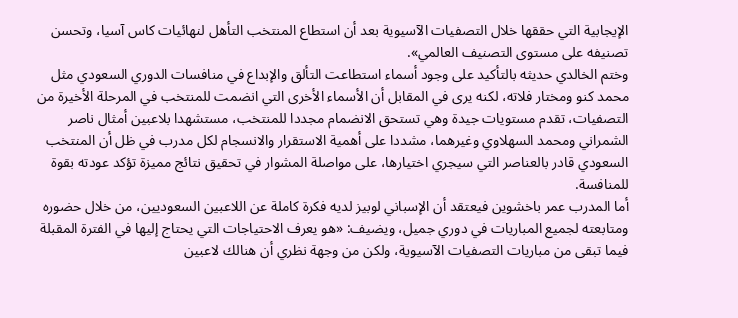الإيجابية التي حققها خلال التصفيات الآسيوية بعد أن استطاع المنتخب التأهل لنهائيات كاس آسيا، وتحسن تصنيفه على مستوى التصنيف العالمي».
وختم الخالدي حديثه بالتأكيد على وجود أسماء استطاعت التألق والإبداع في منافسات الدوري السعودي مثل محمد كنو ومختار فلاته، لكنه يرى في المقابل أن الأسماء الأخرى التي انضمت للمنتخب في المرحلة الأخيرة من التصفيات، تقدم مستويات جيدة وهي تستحق الانضمام مجددا للمنتخب، مستشهدا بلاعبين أمثال ناصر الشمراني ومحمد السهلاوي وغيرهما، مشددا على أهمية الاستقرار والانسجام لكل مدرب في ظل أن المنتخب السعودي قادر بالعناصر التي سيجري اختيارها، على مواصلة المشوار في تحقيق نتائج مميزة تؤكد عودته بقوة للمنافسة.
أما المدرب عمر باخشوين فيعتقد أن الإسباني لوبيز لديه فكرة كاملة عن اللاعبين السعوديين، من خلال حضوره ومتابعته لجميع المباريات في دوري جميل، ويضيف: «هو يعرف الاحتياجات التي يحتاج إليها في الفترة المقبلة فيما تبقى من مباريات التصفيات الآسيوية، ولكن من وجهة نظري أن هنالك لاعبين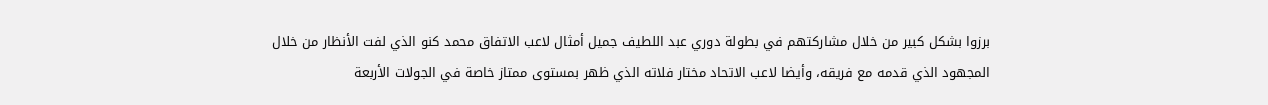برزوا بشكل كبير من خلال مشاركتهم في بطولة دوري عبد اللطيف جميل أمثال لاعب الاتفاق محمد كنو الذي لفت الأنظار من خلال المجهود الذي قدمه مع فريقه، وأيضا لاعب الاتحاد مختار فلاته الذي ظهر بمستوى ممتاز خاصة في الجولات الأربعة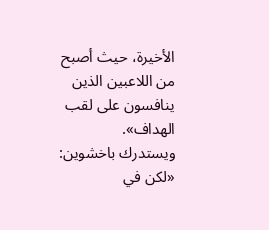الأخيرة، حيث أصبح من اللاعبين الذين ينافسون على لقب الهداف».
ويستدرك باخشوين: «لكن في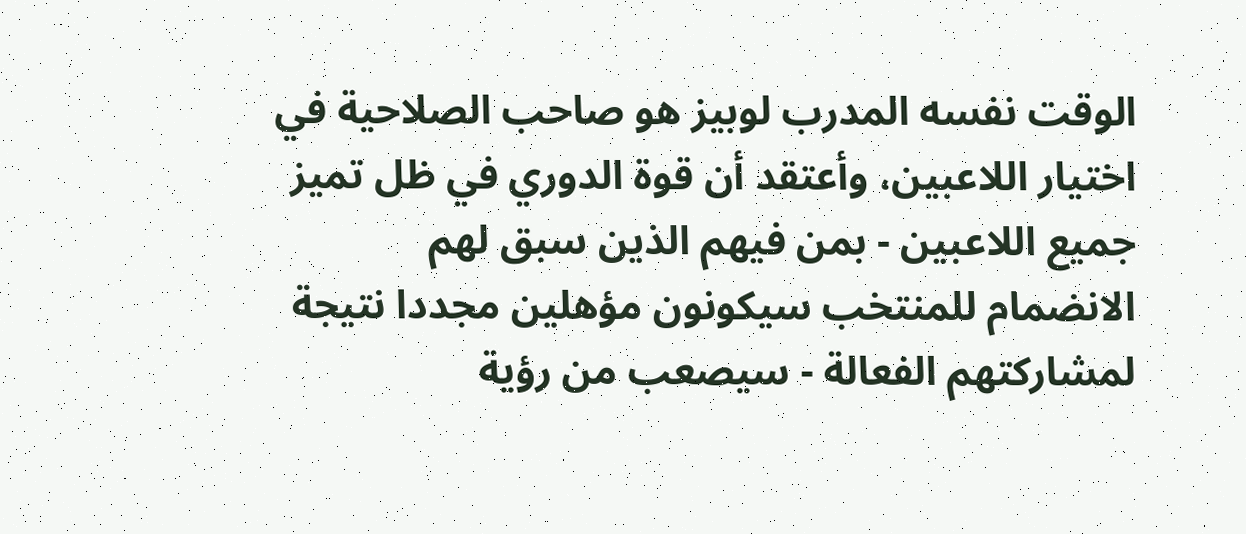الوقت نفسه المدرب لوبيز هو صاحب الصلاحية في اختيار اللاعبين، وأعتقد أن قوة الدوري في ظل تميز جميع اللاعبين - بمن فيهم الذين سبق لهم الانضمام للمنتخب سيكونون مؤهلين مجددا نتيجة لمشاركتهم الفعالة - سيصعب من رؤية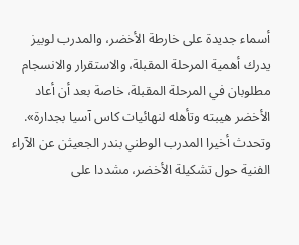أسماء جديدة على خارطة الأخضر، والمدرب لوبيز يدرك أهمية المرحلة المقبلة، والاستقرار والانسجام مطلوبان في المرحلة المقبلة، خاصة بعد أن أعاد الأخضر هيبته وتأهله لنهائيات كاس آسيا بجدارة».
وتحدث أخيرا المدرب الوطني بندر الجعيثن عن الآراء الفنية حول تشكيلة الأخضر، مشددا على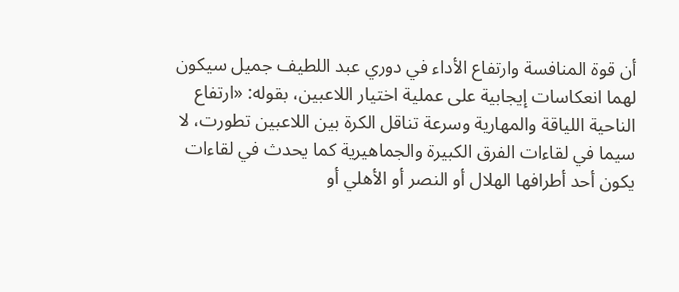أن قوة المنافسة وارتفاع الأداء في دوري عبد اللطيف جميل سيكون لهما انعكاسات إيجابية على عملية اختيار اللاعبين، بقوله: «ارتفاع الناحية اللياقة والمهارية وسرعة تناقل الكرة بين اللاعبين تطورت، لا سيما في لقاءات الفرق الكبيرة والجماهيرية كما يحدث في لقاءات يكون أحد أطرافها الهلال أو النصر أو الأهلي أو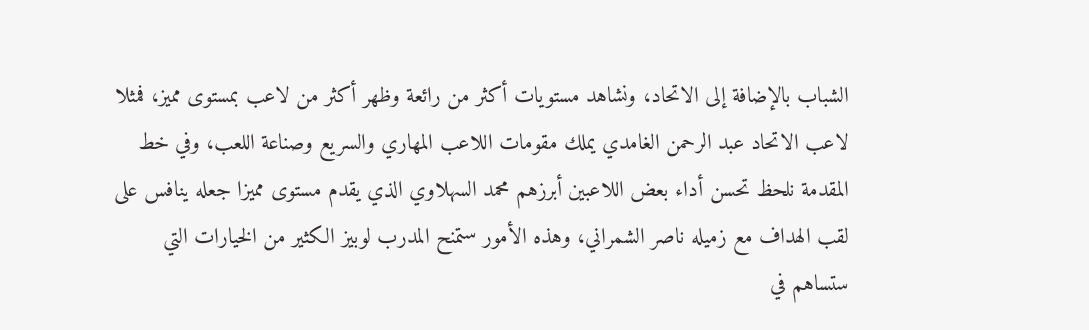الشباب بالإضافة إلى الاتحاد، ونشاهد مستويات أكثر من رائعة وظهر أكثر من لاعب بمستوى مميز، فمثلا لاعب الاتحاد عبد الرحمن الغامدي يملك مقومات اللاعب المهاري والسريع وصناعة اللعب، وفي خط المقدمة نلحظ تحسن أداء بعض اللاعبين أبرزهم محمد السهلاوي الذي يقدم مستوى مميزا جعله ينافس على لقب الهداف مع زميله ناصر الشمراني، وهذه الأمور ستمنح المدرب لوبيز الكثير من الخيارات التي ستساهم في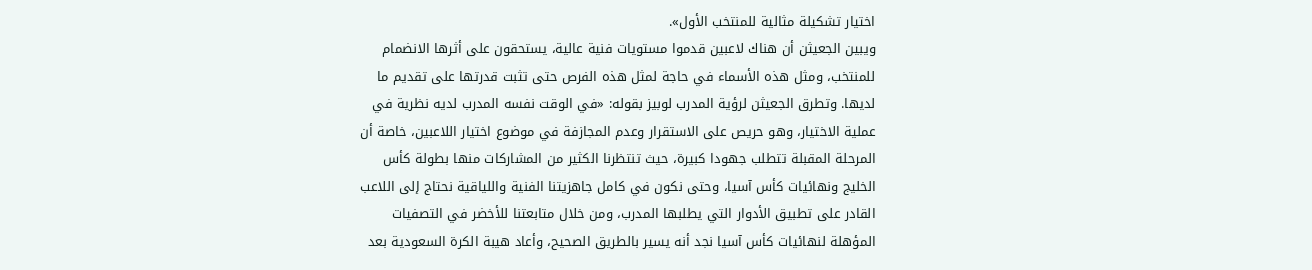اختيار تشكيلة مثالية للمنتخب الأول».
ويبين الجعيثن أن هناك لاعبين قدموا مستويات فنية عالية، يستحقون على أثرها الانضمام للمنتخب، ومثل هذه الأسماء في حاجة لمثل هذه الفرص حتى تثبت قدرتها على تقديم ما لديها. وتطرق الجعيثن لرؤية المدرب لوبيز بقوله: «في الوقت نفسه المدرب لديه نظرية في عملية الاختيار، وهو حريص على الاستقرار وعدم المجازفة في موضوع اختيار اللاعبين، خاصة أن المرحلة المقبلة تتطلب جهودا كبيرة، حيث تنتظرنا الكثير من المشاركات منها بطولة كأس الخليج ونهائيات كأس آسيا، وحتى نكون في كامل جاهزيتنا الفنية واللياقية نحتاج إلى اللاعب القادر على تطبيق الأدوار التي يطلبها المدرب، ومن خلال متابعتنا للأخضر في التصفيات المؤهلة لنهائيات كأس آسيا نجد أنه يسير بالطريق الصحيح، وأعاد هيبة الكرة السعودية بعد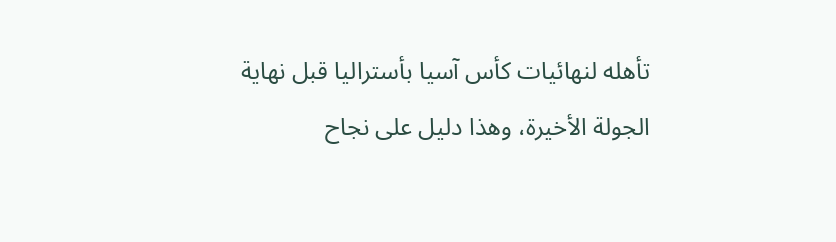تأهله لنهائيات كأس آسيا بأستراليا قبل نهاية الجولة الأخيرة، وهذا دليل على نجاح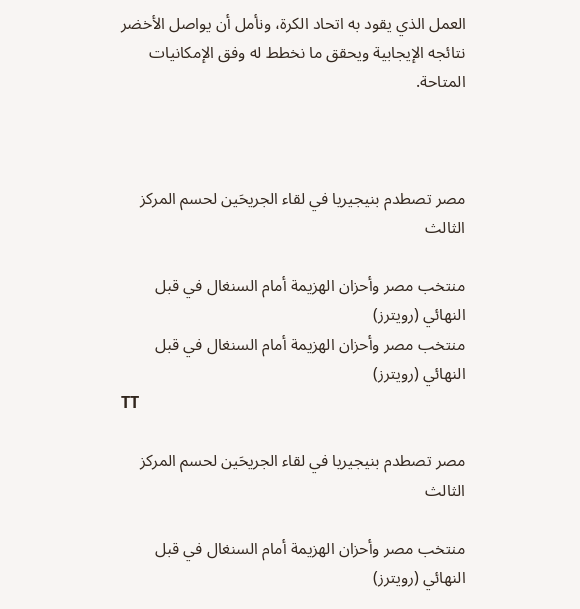العمل الذي يقود به اتحاد الكرة، ونأمل أن يواصل الأخضر نتائجه الإيجابية ويحقق ما نخطط له وفق الإمكانيات المتاحة.



مصر تصطدم بنيجيريا في لقاء الجريحَين لحسم المركز الثالث

منتخب مصر وأحزان الهزيمة أمام السنغال في قبل النهائي (رويترز)
منتخب مصر وأحزان الهزيمة أمام السنغال في قبل النهائي (رويترز)
TT

مصر تصطدم بنيجيريا في لقاء الجريحَين لحسم المركز الثالث

منتخب مصر وأحزان الهزيمة أمام السنغال في قبل النهائي (رويترز)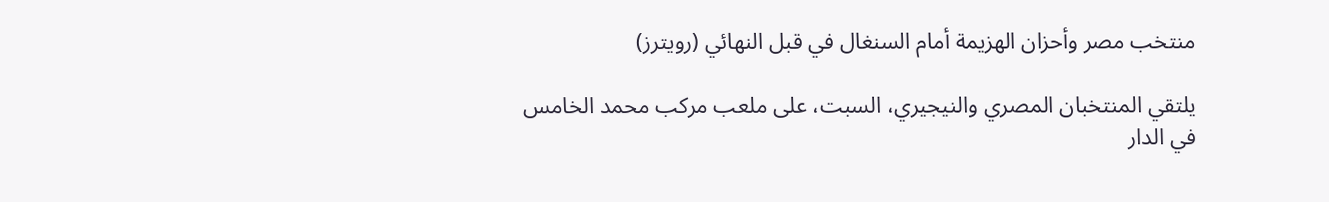منتخب مصر وأحزان الهزيمة أمام السنغال في قبل النهائي (رويترز)

يلتقي المنتخبان المصري والنيجيري، السبت، على ملعب مركب محمد الخامس في الدار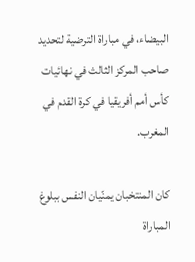البيضاء، في مباراة الترضية لتحديد صاحب المركز الثالث في نهائيات كأس أمم أفريقيا في كرة القدم في المغرب.

كان المنتخبان يمنّيان النفس ببلوغ المباراة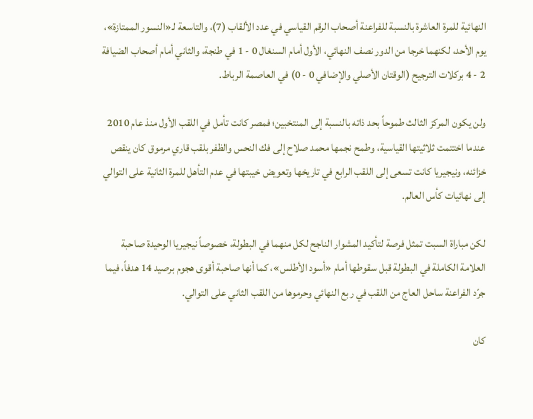النهائية للمرة العاشرة بالنسبة للفراعنة أصحاب الرقم القياسي في عدد الألقاب (7)، والتاسعة لـ«النسور الممتازة»، يوم الأحد، لكنهما خرجا من الدور نصف النهائي، الأول أمام السنغال 0 - 1 في طنجة، والثاني أمام أصحاب الضيافة 2 - 4 بركلات الترجيح (الوقتان الأصلي والإضافي 0 - 0) في العاصمة الرباط.

ولن يكون المركز الثالث طموحاً بحد ذاته بالنسبة إلى المنتخبين؛ فمصر كانت تأمل في اللقب الأول منذ عام 2010 عندما اختتمت ثلاثيتها القياسية، وطمح نجمها محمد صلاح إلى فك النحس والظفر بلقب قاري مرموق كان ينقص خزائنه، ونيجيريا كانت تسعى إلى اللقب الرابع في تاريخها وتعويض خيبتها في عدم التأهل للمرة الثانية على التوالي إلى نهائيات كأس العالم.

لكن مباراة السبت تمثل فرصة لتأكيد المشوار الناجح لكل منهما في البطولة، خصوصاً نيجيريا الوحيدة صاحبة العلامة الكاملة في البطولة قبل سقوطها أمام «أسود الأطلس»، كما أنها صاحبة أقوى هجوم برصيد 14 هدفاً، فيما جرّد الفراعنة ساحل العاج من اللقب في ربع النهائي وحرموها من اللقب الثاني على التوالي.

كان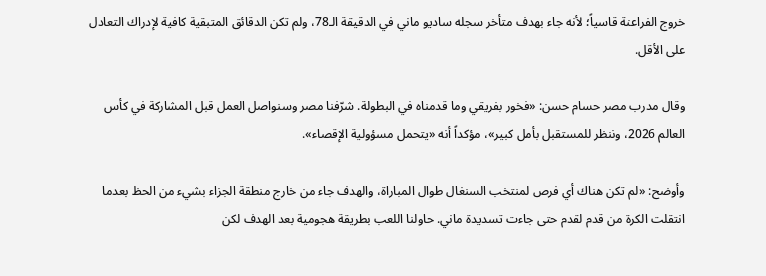خروج الفراعنة قاسياً؛ لأنه جاء بهدف متأخر سجله ساديو ماني في الدقيقة الـ78، ولم تكن الدقائق المتبقية كافية لإدراك التعادل على الأقل.

وقال مدرب مصر حسام حسن: «فخور بفريقي وما قدمناه في البطولة. شرّفنا مصر وسنواصل العمل قبل المشاركة في كأس العالم 2026، وننظر للمستقبل بأمل كبير»، مؤكداً أنه «يتحمل مسؤولية الإقصاء».

وأوضح: «لم تكن هناك أي فرص لمنتخب السنغال طوال المباراة، والهدف جاء من خارج منطقة الجزاء بشيء من الحظ بعدما انتقلت الكرة من قدم لقدم حتى جاءت تسديدة ماني. حاولنا اللعب بطريقة هجومية بعد الهدف لكن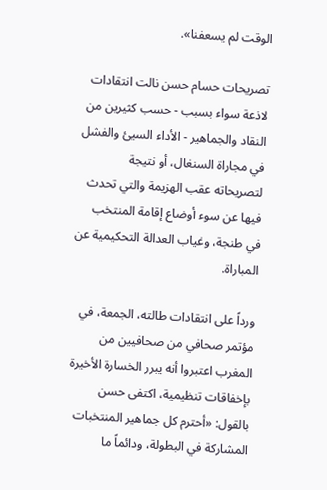الوقت لم يسعفنا».

تصريحات حسام حسن نالت انتقادات لاذعة سواء بسبب - حسب كثيرين من النقاد والجماهير - الأداء السيئ والفشل في مجاراة السنغال، أو نتيجة لتصريحاته عقب الهزيمة والتي تحدث فيها عن سوء أوضاع إقامة المنتخب في طنجة، وغياب العدالة التحكيمية عن المباراة.

ورداً على انتقادات طالته، الجمعة، في مؤتمر صحافي من صحافيين من المغرب اعتبروا أنه يبرر الخسارة الأخيرة بإخفاقات تنظيمية، اكتفى حسن بالقول: «أحترم كل جماهير المنتخبات المشاركة في البطولة، ودائماً ما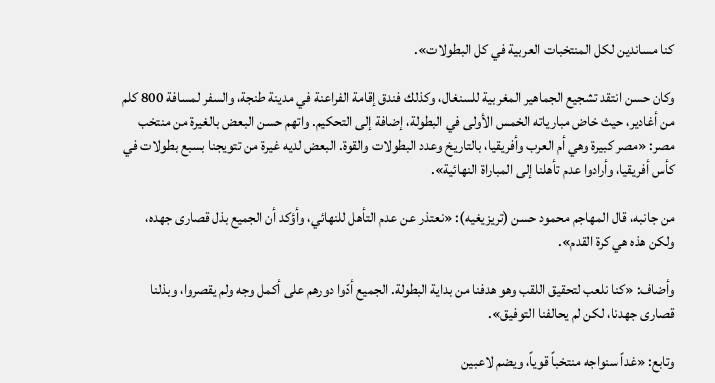كنا مساندين لكل المنتخبات العربية في كل البطولات».

وكان حسن انتقد تشجيع الجماهير المغربية للسنغال، وكذلك فندق إقامة الفراعنة في مدينة طنجة، والسفر لمسافة 800 كلم من أغادير، حيث خاض مبارياته الخمس الأولى في البطولة، إضافة إلى التحكيم. واتهم حسن البعض بالغيرة من منتخب مصر: «مصر كبيرة وهي أم العرب وأفريقيا، بالتاريخ وعدد البطولات والقوة. البعض لديه غيرة من تتويجنا بسبع بطولات في كأس أفريقيا، وأرادوا عدم تأهلنا إلى المباراة النهائية».

من جانبه، قال المهاجم محمود حسن (تريزيغيه): «نعتذر عن عدم التأهل للنهائي، وأؤكد أن الجميع بذل قصارى جهده، ولكن هذه هي كرة القدم».

وأضاف: «كنا نلعب لتحقيق اللقب وهو هدفنا من بداية البطولة. الجميع أدّوا دورهم على أكمل وجه ولم يقصروا، وبذلنا قصارى جهدنا، لكن لم يحالفنا التوفيق».

وتابع: «غداً سنواجه منتخباً قوياً، ويضم لاعبين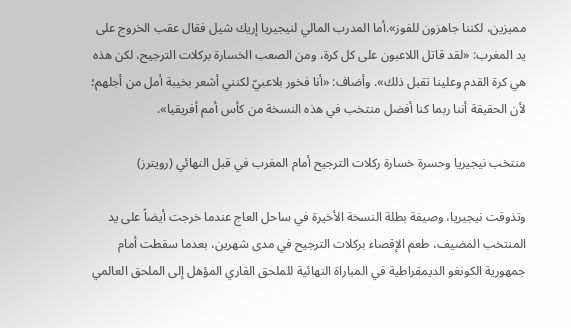مميزين، لكننا جاهزون للفوز».أما المدرب المالي لنيجيريا إريك شيل فقال عقب الخروج على يد المغرب: «لقد قاتل اللاعبون على كل كرة، ومن الصعب الخسارة بركلات الترجيح، لكن هذه هي كرة القدم وعلينا تقبل ذلك». وأضاف: «أنا فخور بلاعبيّ لكنني أشعر بخيبة أمل من أجلهم؛ لأن الحقيقة أننا ربما كنا أفضل منتخب في هذه النسخة من كأس أمم أفريقيا».

منتخب نيجيريا وحسرة خسارة ركلات الترجيح أمام المغرب في قبل النهائي (رويترز)

وتذوقت نيجيريا، وصيفة بطلة النسخة الأخيرة في ساحل العاج عندما خرجت أيضاً على يد المنتخب المضيف، طعم الإقصاء بركلات الترجيح في مدى شهرين، بعدما سقطت أمام جمهورية الكونغو الديمقراطية في المباراة النهائية للملحق القاري المؤهل إلى الملحق العالمي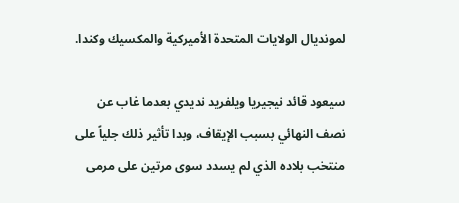لمونديال الولايات المتحدة الأميركية والمكسيك وكندا.

سيعود قائد نيجيريا ويلفريد نديدي بعدما غاب عن نصف النهائي بسبب الإيقاف، وبدا تأثير ذلك جلياً على منتخب بلاده الذي لم يسدد سوى مرتين على مرمى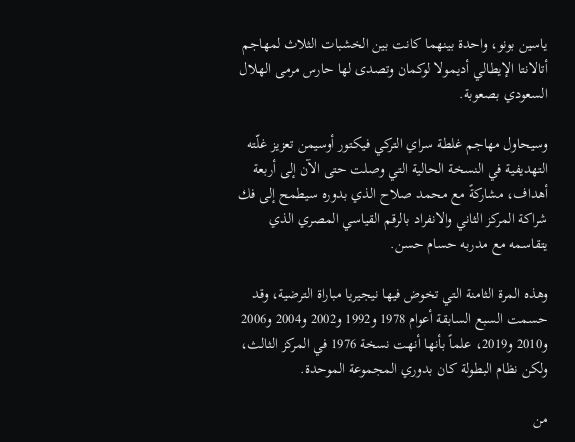ياسين بونو، واحدة بينهما كانت بين الخشبات الثلاث لمهاجم أتالانتا الإيطالي أديمولا لوكمان وتصدى لها حارس مرمى الهلال السعودي بصعوبة.

وسيحاول مهاجم غلطة سراي التركي فيكتور أوسيمن تعزيز غلّته التهديفية في النسخة الحالية التي وصلت حتى الآن إلى أربعة أهداف، مشاركةً مع محمد صلاح الذي بدوره سيطمح إلى فك شراكة المركز الثاني والانفراد بالرقم القياسي المصري الذي يتقاسمه مع مدربه حسام حسن.

وهذه المرة الثامنة التي تخوض فيها نيجيريا مباراة الترضية، وقد حسمت السبع السابقة أعوام 1978 و1992 و2002 و2004 و2006 و2010 و2019، علماً بأنها أنهت نسخة 1976 في المركز الثالث، ولكن نظام البطولة كان بدوري المجموعة الموحدة.

من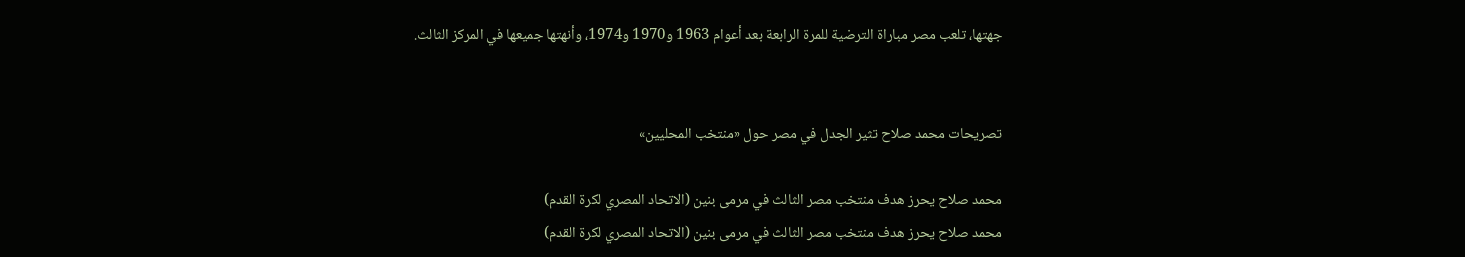جهتها، تلعب مصر مباراة الترضية للمرة الرابعة بعد أعوام 1963 و1970 و1974، وأنهتها جميعها في المركز الثالث.


تصريحات محمد صلاح تثير الجدل في مصر حول «منتخب المحليين»

محمد صلاح يحرز هدف منتخب مصر الثالث في مرمى بنين (الاتحاد المصري لكرة القدم)
محمد صلاح يحرز هدف منتخب مصر الثالث في مرمى بنين (الاتحاد المصري لكرة القدم)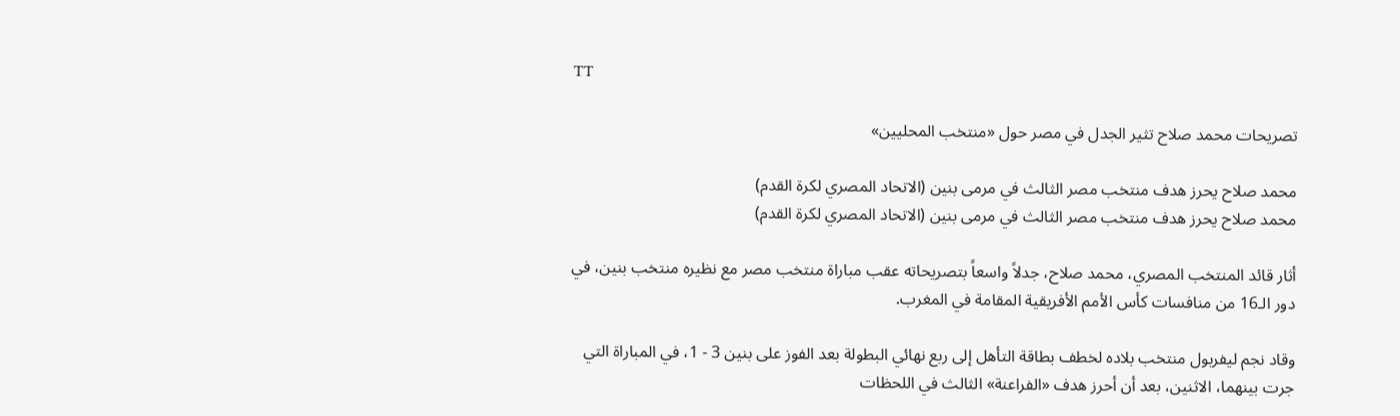TT

تصريحات محمد صلاح تثير الجدل في مصر حول «منتخب المحليين»

محمد صلاح يحرز هدف منتخب مصر الثالث في مرمى بنين (الاتحاد المصري لكرة القدم)
محمد صلاح يحرز هدف منتخب مصر الثالث في مرمى بنين (الاتحاد المصري لكرة القدم)

أثار قائد المنتخب المصري، محمد صلاح، جدلاً واسعاً بتصريحاته عقب مباراة منتخب مصر مع نظيره منتخب بنين، في دور الـ16 من منافسات كأس الأمم الأفريقية المقامة في المغرب.

وقاد نجم ليفربول منتخب بلاده لخطف بطاقة التأهل إلى ربع نهائي البطولة بعد الفوز على بنين 3 - 1، في المباراة التي جرت بينهما، الاثنين، بعد أن أحرز هدف «الفراعنة» الثالث في اللحظات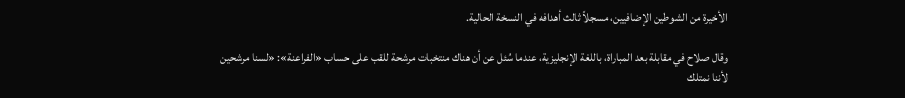الأخيرة من الشوطين الإضافيين، مسجلاً ثالث أهدافه في النسخة الحالية.

وقال صلاح في مقابلة بعد المباراة، باللغة الإنجليزية، عندما سُئل عن أن هناك منتخبات مرشحة للقب على حساب «الفراعنة»: «لسنا مرشحين لأننا نمتلك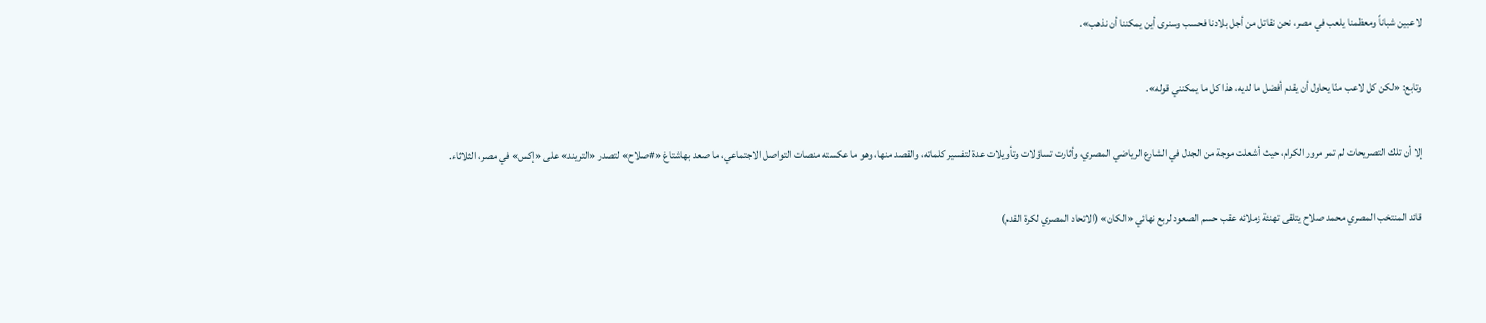لاعبين شباناً ومعظمنا يلعب في مصر، نحن نقاتل من أجل بلادنا فحسب وسنرى أين يمكننا أن نذهب».

وتابع: «لكن كل لاعب منّا يحاول أن يقدم أفضل ما لديه، هذا كل ما يمكنني قوله».

إلا أن تلك التصريحات لم تمر مرور الكرام، حيث أشعلت موجة من الجدل في الشارع الرياضي المصري، وأثارت تساؤلات وتأويلات عدة لتفسير كلماته، والقصد منها، وهو ما عكسته منصات التواصل الاجتماعي، ما صعد بهاشتاغ «#صلاح» لتصدر «التريند» على «إكس» في مصر، الثلاثاء.

قائد المنتخب المصري محمد صلاح يتلقى تهنئة زملائه عقب حسم الصعود لربع نهائي «الكان» (الاتحاد المصري لكرة القدم)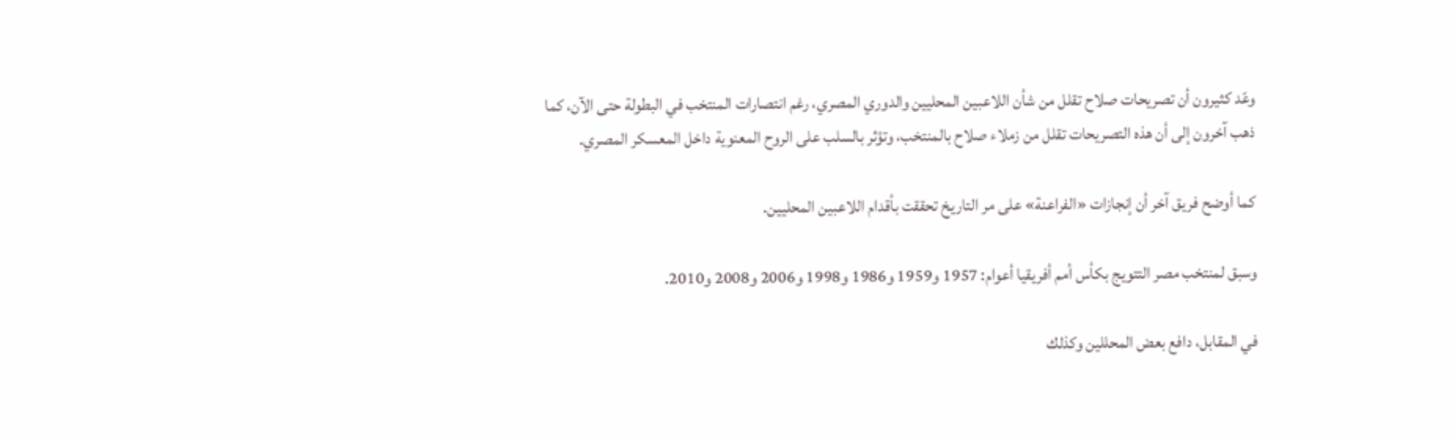وعّد كثيرون أن تصريحات صلاح تقلل من شأن اللاعبين المحليين والدوري المصري، رغم انتصارات المنتخب في البطولة حتى الآن، كما ذهب آخرون إلى أن هذه التصريحات تقلل من زملاء صلاح بالمنتخب، وتؤثر بالسلب على الروح المعنوية داخل المعسكر المصري.

كما أوضح فريق آخر أن إنجازات «الفراعنة» على مر التاريخ تحققت بأقدام اللاعبين المحليين.

وسبق لمنتخب مصر التتويج بكأس أمم أفريقيا أعوام: 1957 و1959 و1986 و1998 و2006 و2008 و2010.

في المقابل، دافع بعض المحللين وكذلك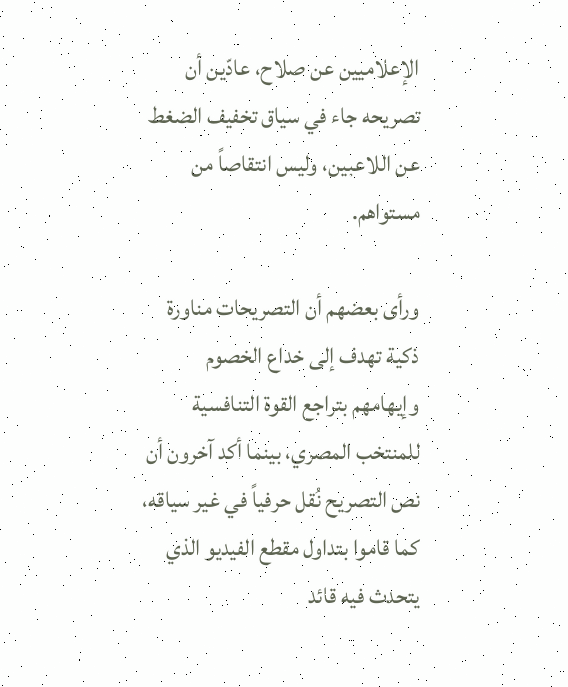الإعلاميين عن صلاح، عادّين أن تصريحه جاء في سياق تخفيف الضغط عن اللاعبين، وليس انتقاصاً من مستواهم.

ورأى بعضهم أن التصريحات مناورة ذكية تهدف إلى خداع الخصوم وإيهامهم بتراجع القوة التنافسية للمنتخب المصري، بينما أكد آخرون أن نص التصريح نُقل حرفياً في غير سياقه، كما قاموا بتداول مقطع الفيديو الذي يتحدث فيه قائد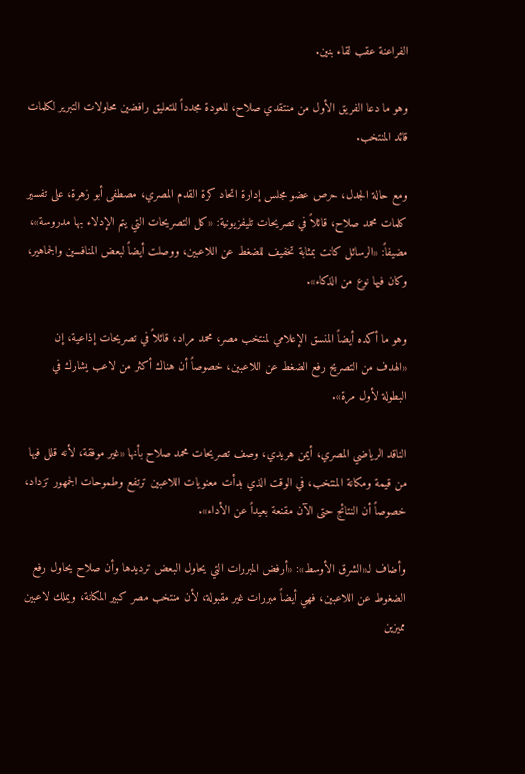الفراعنة عقب لقاء بنين.

وهو ما دعا الفريق الأول من منتقدي صلاح، للعودة مجدداً للتعليق رافضين محاولات التبرير لكلمات قائد المنتخب.

ومع حالة الجدل، حرص عضو مجلس إدارة اتحاد كرة القدم المصري، مصطفى أبو زهرة، على تفسير كلمات محمد صلاح، قائلاً في تصريحات تليفزيونية: «كل التصريحات التي يتم الإدلاء بها مدروسة»، مضيفاً: «الرسائل كانت بمثابة تخفيف للضغط عن اللاعبين، ووصلت أيضاً لبعض المنافسين والجماهير، وكان فيها نوع من الذكاء».

وهو ما أكده أيضاً المنسق الإعلامي لمنتخب مصر، محمد مراد، قائلاً في تصريحات إذاعية، إن «الهدف من التصريح رفع الضغط عن اللاعبين، خصوصاً أن هناك أكثر من لاعب يشارك في البطولة لأول مرة».

الناقد الرياضي المصري، أيمن هريدي، وصف تصريحات محمد صلاح بأنها «غير موفقة، لأنه قلل فيها من قيمة ومكانة المنتخب، في الوقت الذي بدأت معنويات اللاعبين ترتفع وطموحات الجمهور تزداد، خصوصاً أن النتائج حتى الآن مقنعة بعيداً عن الأداء».

وأضاف لـ«الشرق الأوسط»: «أرفض المبررات التي يحاول البعض ترديدها وأن صلاح يحاول رفع الضغوط عن اللاعبين، فهي أيضاً مبررات غير مقبولة، لأن منتخب مصر كبير المكانة، ويملك لاعبين مميزين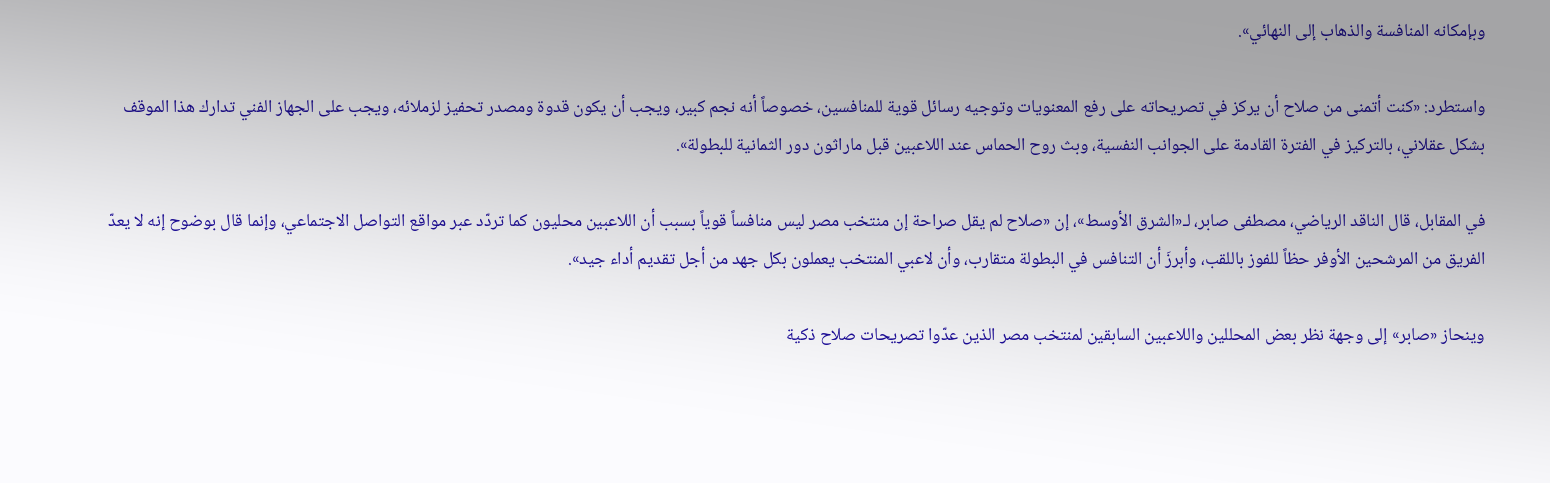وبإمكانه المنافسة والذهاب إلى النهائي».

واستطرد: «كنت أتمنى من صلاح أن يركز في تصريحاته على رفع المعنويات وتوجيه رسائل قوية للمنافسين، خصوصاً أنه نجم كبير، ويجب أن يكون قدوة ومصدر تحفيز لزملائه، ويجب على الجهاز الفني تدارك هذا الموقف بشكل عقلاني، بالتركيز في الفترة القادمة على الجوانب النفسية، وبث روح الحماس عند اللاعبين قبل ماراثون دور الثمانية للبطولة».

في المقابل، قال الناقد الرياضي، مصطفى صابر، لـ«الشرق الأوسط»، إن «صلاح لم يقل صراحة إن منتخب مصر ليس منافساً قوياً بسبب أن اللاعبين محليون كما تردّد عبر مواقع التواصل الاجتماعي، وإنما قال بوضوح إنه لا يعدّ الفريق من المرشحين الأوفر حظاً للفوز باللقب، وأبرزَ أن التنافس في البطولة متقارب، وأن لاعبي المنتخب يعملون بكل جهد من أجل تقديم أداء جيد».

وينحاز «صابر» إلى وجهة نظر بعض المحللين واللاعبين السابقين لمنتخب مصر الذين عدّوا تصريحات صلاح ذكية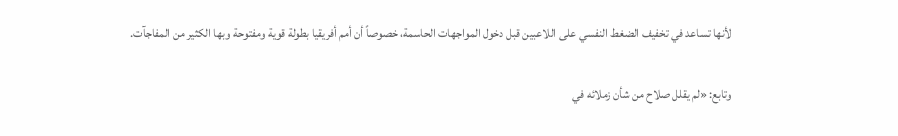لأنها تساعد في تخفيف الضغط النفسي على اللاعبين قبل دخول المواجهات الحاسمة، خصوصاً أن أمم أفريقيا بطولة قوية ومفتوحة وبها الكثير من المفاجآت.

وتابع: «لم يقلل صلاح من شأن زملائه في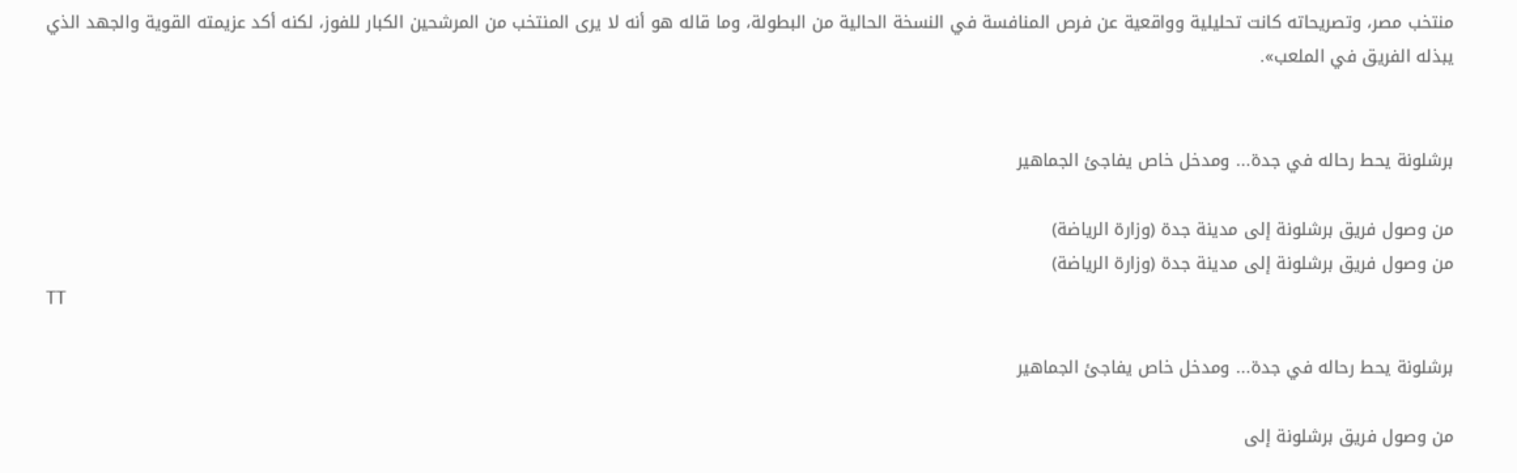منتخب مصر، وتصريحاته كانت تحليلية وواقعية عن فرص المنافسة في النسخة الحالية من البطولة، وما قاله هو أنه لا يرى المنتخب من المرشحين الكبار للفوز، لكنه أكد عزيمته القوية والجهد الذي يبذله الفريق في الملعب».


برشلونة يحط رحاله في جدة... ومدخل خاص يفاجئ الجماهير

من وصول فريق برشلونة إلى مدينة جدة (وزارة الرياضة)
من وصول فريق برشلونة إلى مدينة جدة (وزارة الرياضة)
TT

برشلونة يحط رحاله في جدة... ومدخل خاص يفاجئ الجماهير

من وصول فريق برشلونة إلى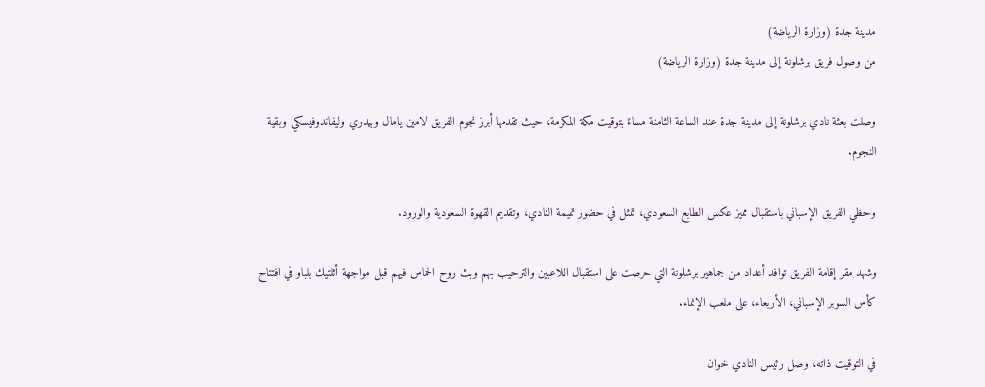مدينة جدة (وزارة الرياضة)
من وصول فريق برشلونة إلى مدينة جدة (وزارة الرياضة)

وصلت بعثة نادي برشلونة إلى مدينة جدة عند الساعة الثامنة مساءً بتوقيت مكة المكرمة، حيث تقدمها أبرز نجوم الفريق لامين يامال وبيدري وليفاندوفيسكي وبقية النجوم.

وحظي الفريق الإسباني باستقبال مميز عكس الطابع السعودي، تمثل في حضور تميمة النادي، وتقديم القهوة السعودية والورود.

وشهد مقر إقامة الفريق توافد أعداد من جماهير برشلونة التي حرصت على استقبال اللاعبين والترحيب بهم وبث روح الحماس فيهم قبل مواجهة أثلتيك بلباو في افتتاح كأس السوبر الإسباني، الأربعاء، على ملعب الإنماء.

في التوقيت ذاته، وصل رئيس النادي خوان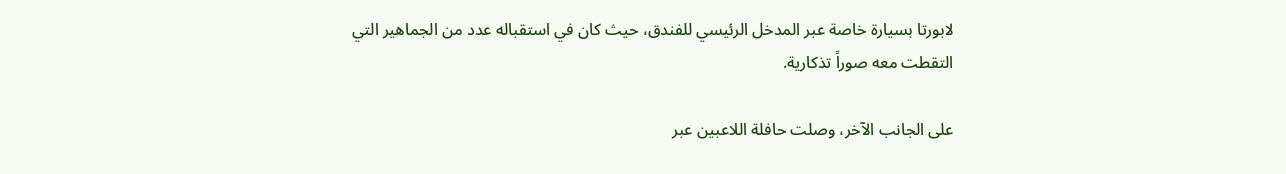لابورتا بسيارة خاصة عبر المدخل الرئيسي للفندق، حيث كان في استقباله عدد من الجماهير التي التقطت معه صوراً تذكارية.

على الجانب الآخر، وصلت حافلة اللاعبين عبر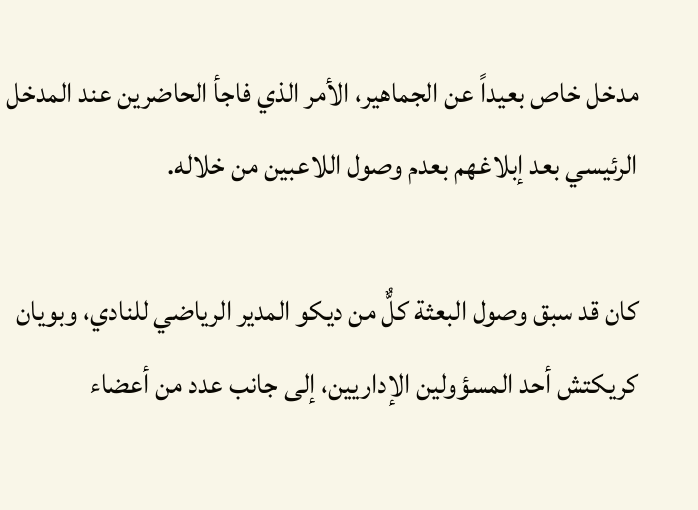مدخل خاص بعيداً عن الجماهير، الأمر الذي فاجأ الحاضرين عند المدخل الرئيسي بعد إبلاغهم بعدم وصول اللاعبين من خلاله.

كان قد سبق وصول البعثة كلٌّ من ديكو المدير الرياضي للنادي، وبويان كريكتش أحد المسؤولين الإداريين، إلى جانب عدد من أعضاء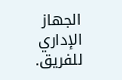الجهاز الإداري للفريق.